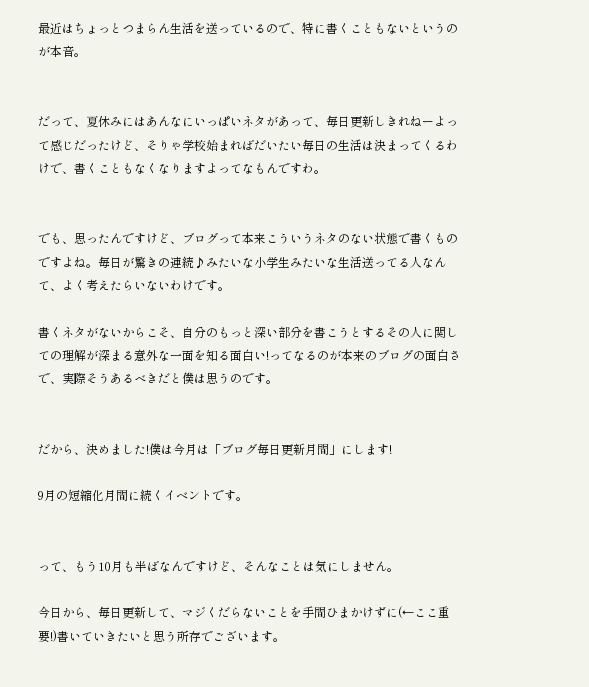最近はちょっとつまらん生活を送っているので、特に書くこともないというのが本音。


だって、夏休みにはあんなにいっぱいネタがあって、毎日更新しきれねーよって感じだったけど、そりゃ学校始まればだいたい毎日の生活は決まってくるわけで、書くこともなくなりますよってなもんですわ。


でも、思ったんですけど、ブログって本来こういうネタのない状態で書くものですよね。毎日が驚きの連続♪みたいな小学生みたいな生活送ってる人なんて、よく考えたらいないわけです。

書くネタがないからこそ、自分のもっと深い部分を書こうとするその人に関しての理解が深まる意外な一面を知る面白い!ってなるのが本来のブログの面白さで、実際そうあるべきだと僕は思うのです。


だから、決めました!僕は今月は「ブログ毎日更新月間」にします!

9月の短縮化月間に続くイベントです。


って、もう10月も半ばなんですけど、そんなことは気にしません。

今日から、毎日更新して、マジくだらないことを手間ひまかけずに(←ここ重要!)書いていきたいと思う所存でございます。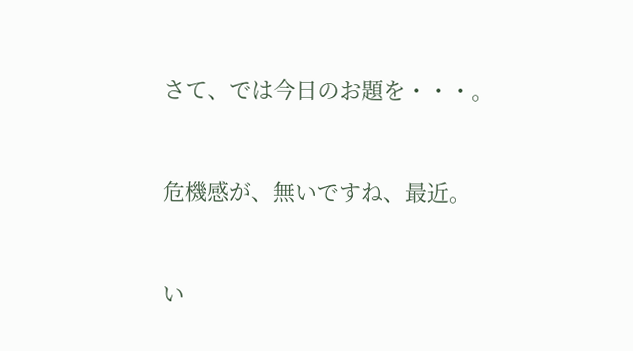さて、では今日のお題を・・・。


危機感が、無いですね、最近。


い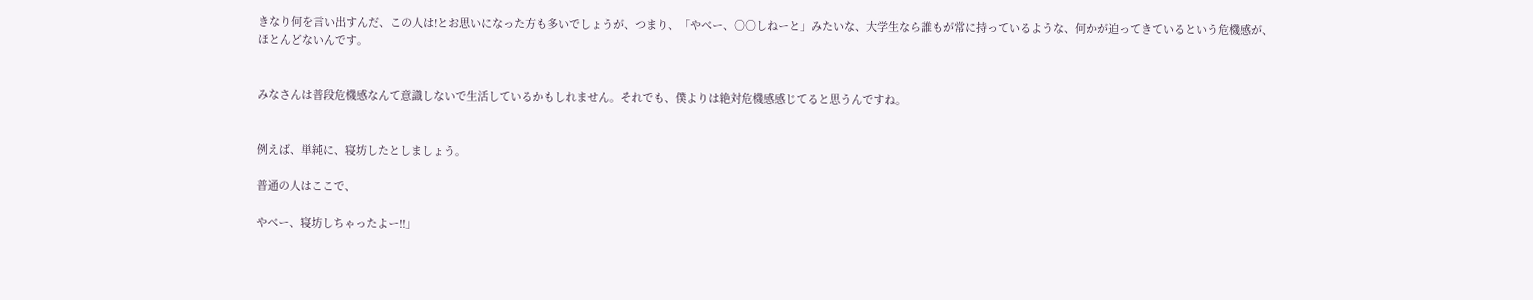きなり何を言い出すんだ、この人は!とお思いになった方も多いでしょうが、つまり、「やべー、○○しねーと」みたいな、大学生なら誰もが常に持っているような、何かが迫ってきているという危機感が、ほとんどないんです。


みなさんは普段危機感なんて意識しないで生活しているかもしれません。それでも、僕よりは絶対危機感感じてると思うんですね。


例えば、単純に、寝坊したとしましょう。

普通の人はここで、

やべー、寝坊しちゃったよー!!」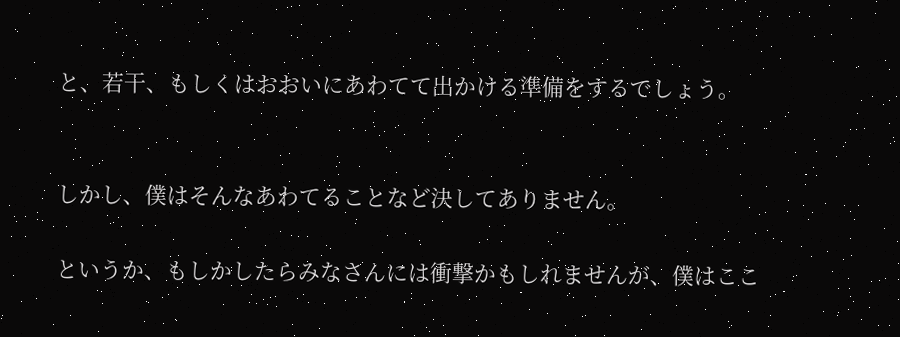と、若干、もしくはおおいにあわてて出かける準備をするでしょう。


しかし、僕はそんなあわてることなど決してありません。

というか、もしかしたらみなさんには衝撃かもしれませんが、僕はここ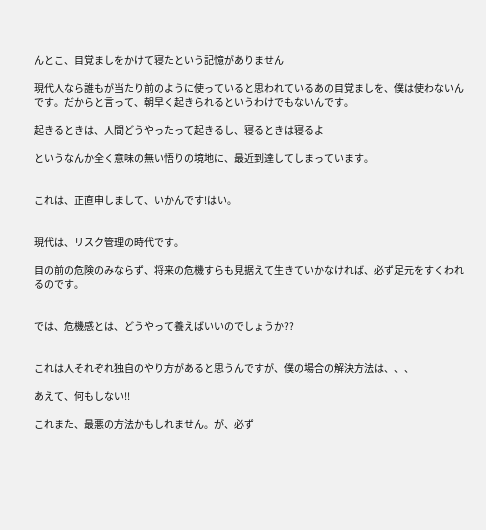んとこ、目覚ましをかけて寝たという記憶がありません

現代人なら誰もが当たり前のように使っていると思われているあの目覚ましを、僕は使わないんです。だからと言って、朝早く起きられるというわけでもないんです。

起きるときは、人間どうやったって起きるし、寝るときは寝るよ

というなんか全く意味の無い悟りの境地に、最近到達してしまっています。


これは、正直申しまして、いかんです!はい。


現代は、リスク管理の時代です。

目の前の危険のみならず、将来の危機すらも見据えて生きていかなければ、必ず足元をすくわれるのです。


では、危機感とは、どうやって養えばいいのでしょうか??


これは人それぞれ独自のやり方があると思うんですが、僕の場合の解決方法は、、、

あえて、何もしない!!

これまた、最悪の方法かもしれません。が、必ず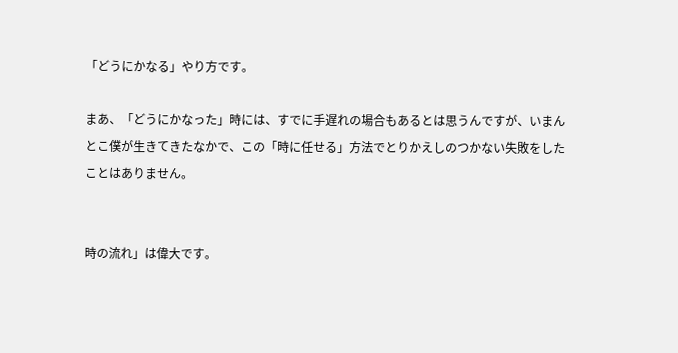「どうにかなる」やり方です。

まあ、「どうにかなった」時には、すでに手遅れの場合もあるとは思うんですが、いまんとこ僕が生きてきたなかで、この「時に任せる」方法でとりかえしのつかない失敗をしたことはありません。


時の流れ」は偉大です。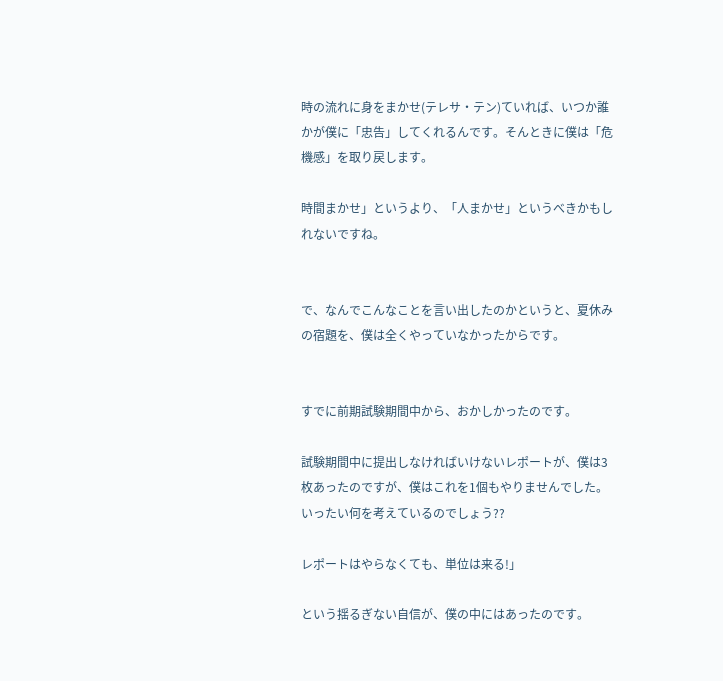時の流れに身をまかせ(テレサ・テン)ていれば、いつか誰かが僕に「忠告」してくれるんです。そんときに僕は「危機感」を取り戻します。

時間まかせ」というより、「人まかせ」というべきかもしれないですね。


で、なんでこんなことを言い出したのかというと、夏休みの宿題を、僕は全くやっていなかったからです。


すでに前期試験期間中から、おかしかったのです。

試験期間中に提出しなければいけないレポートが、僕は3枚あったのですが、僕はこれを1個もやりませんでした。いったい何を考えているのでしょう??

レポートはやらなくても、単位は来る!」

という揺るぎない自信が、僕の中にはあったのです。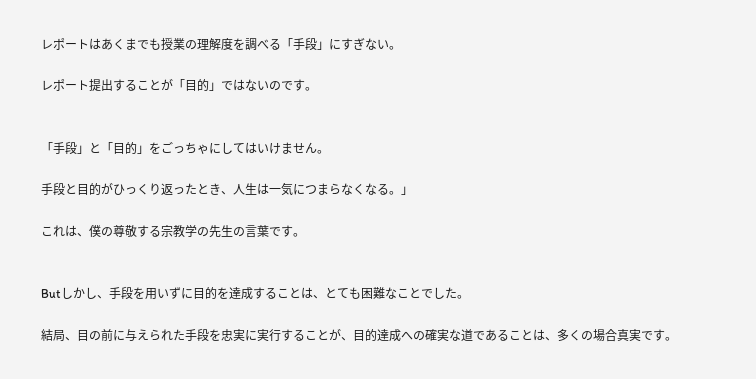レポートはあくまでも授業の理解度を調べる「手段」にすぎない。

レポート提出することが「目的」ではないのです。


「手段」と「目的」をごっちゃにしてはいけません。

手段と目的がひっくり返ったとき、人生は一気につまらなくなる。」

これは、僕の尊敬する宗教学の先生の言葉です。


Butしかし、手段を用いずに目的を達成することは、とても困難なことでした。

結局、目の前に与えられた手段を忠実に実行することが、目的達成への確実な道であることは、多くの場合真実です。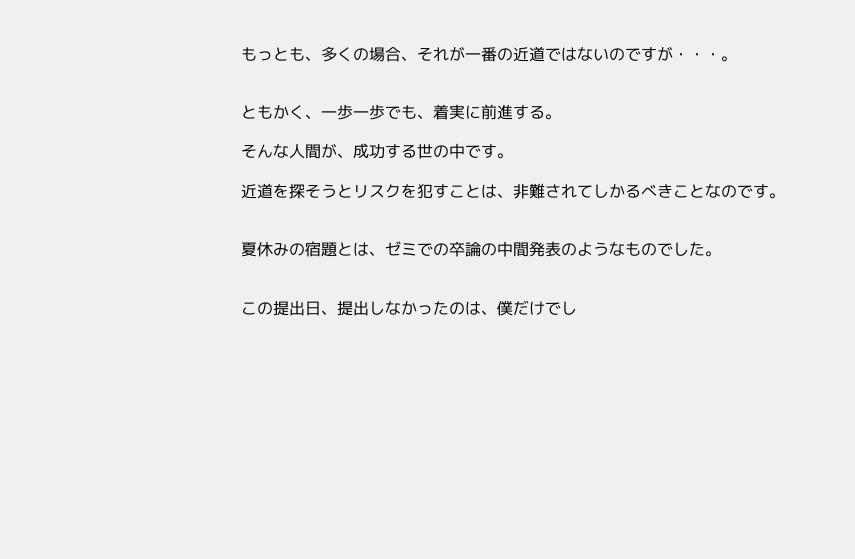もっとも、多くの場合、それが一番の近道ではないのですが・・・。


ともかく、一歩一歩でも、着実に前進する。

そんな人間が、成功する世の中です。

近道を探そうとリスクを犯すことは、非難されてしかるべきことなのです。


夏休みの宿題とは、ゼミでの卒論の中間発表のようなものでした。


この提出日、提出しなかったのは、僕だけでし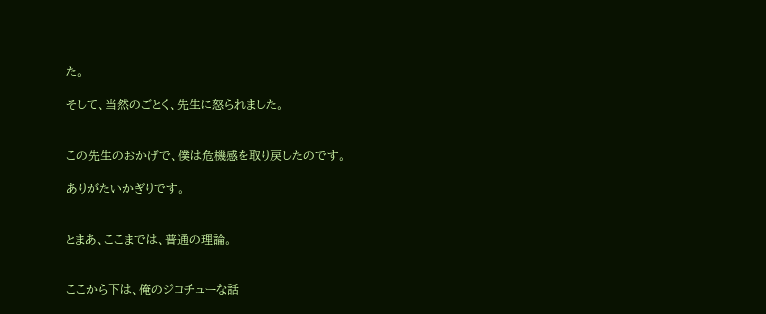た。

そして、当然のごとく、先生に怒られました。


この先生のおかげで、僕は危機感を取り戻したのです。

ありがたいかぎりです。


とまあ、ここまでは、普通の理論。


ここから下は、俺のジコチューな話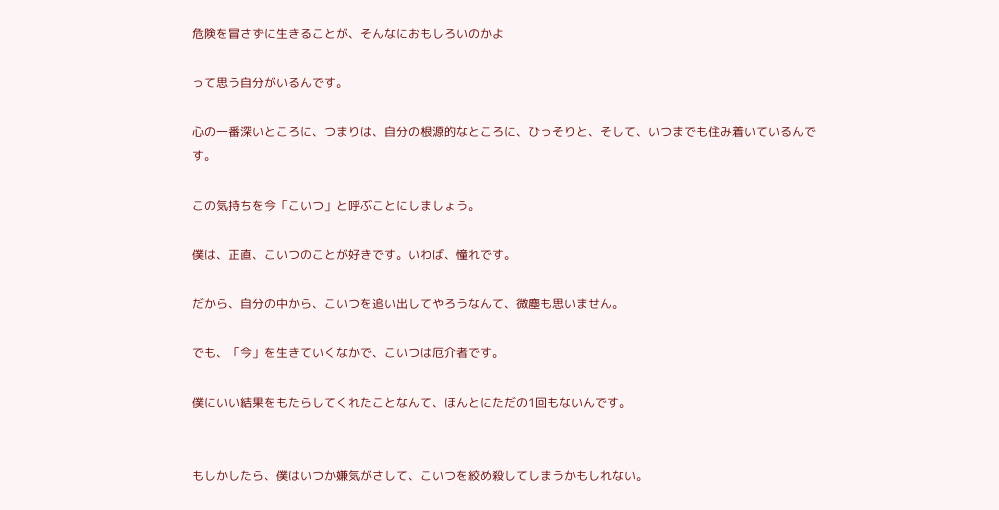危険を冒さずに生きることが、そんなにおもしろいのかよ

って思う自分がいるんです。

心の一番深いところに、つまりは、自分の根源的なところに、ひっそりと、そして、いつまでも住み着いているんです。

この気持ちを今「こいつ」と呼ぶことにしましょう。

僕は、正直、こいつのことが好きです。いわば、憧れです。

だから、自分の中から、こいつを追い出してやろうなんて、微塵も思いません。

でも、「今」を生きていくなかで、こいつは厄介者です。

僕にいい結果をもたらしてくれたことなんて、ほんとにただの1回もないんです。


もしかしたら、僕はいつか嫌気がさして、こいつを絞め殺してしまうかもしれない。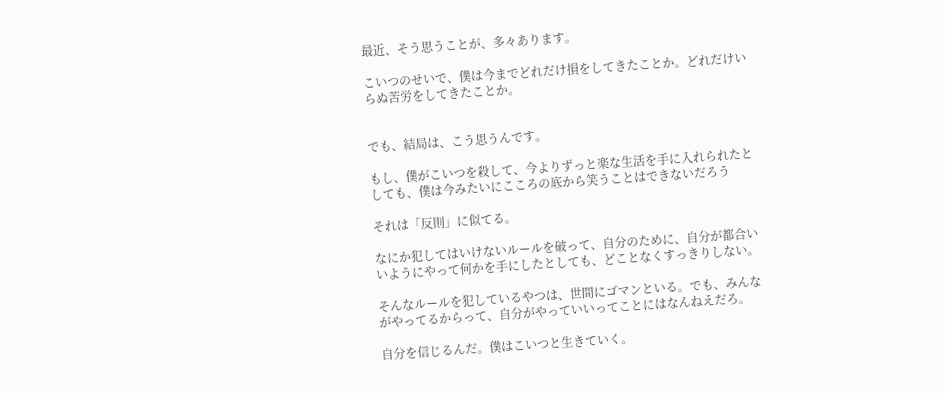最近、そう思うことが、多々あります。

こいつのせいで、僕は今までどれだけ損をしてきたことか。どれだけいらぬ苦労をしてきたことか。


でも、結局は、こう思うんです。

もし、僕がこいつを殺して、今よりずっと楽な生活を手に入れられたとしても、僕は今みたいにこころの底から笑うことはできないだろう

それは「反則」に似てる。

なにか犯してはいけないルールを破って、自分のために、自分が都合いいようにやって何かを手にしたとしても、どことなくすっきりしない。

そんなルールを犯しているやつは、世間にゴマンといる。でも、みんながやってるからって、自分がやっていいってことにはなんねえだろ。

自分を信じるんだ。僕はこいつと生きていく。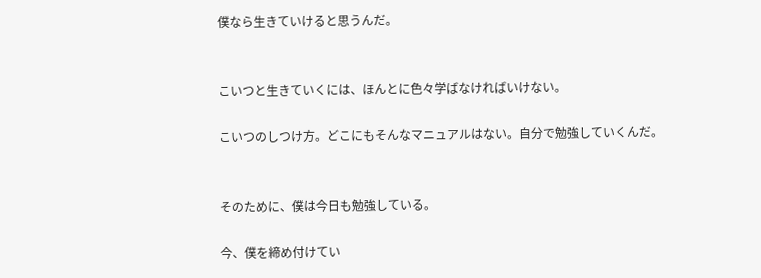僕なら生きていけると思うんだ。


こいつと生きていくには、ほんとに色々学ばなければいけない。

こいつのしつけ方。どこにもそんなマニュアルはない。自分で勉強していくんだ。


そのために、僕は今日も勉強している。

今、僕を締め付けてい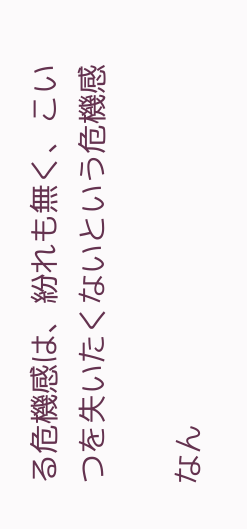る危機感は、紛れも無く、こいつを失いたくないという危機感

なん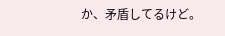か、矛盾してるけど。